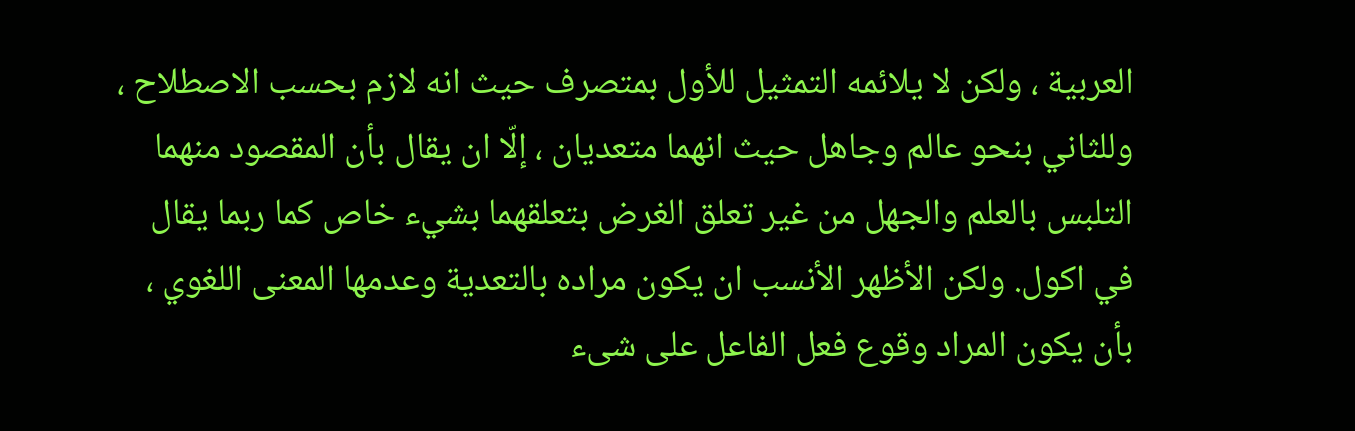العربية ، ولكن لا يلائمه التمثيل للأول بمتصرف حيث انه لازم بحسب الاصطلاح ، وللثاني بنحو عالم وجاهل حيث انهما متعديان ، إلّا ان يقال بأن المقصود منهما التلبس بالعلم والجهل من غير تعلق الغرض بتعلقهما بشيء خاص كما ربما يقال في اكول. ولكن الأظهر الأنسب ان يكون مراده بالتعدية وعدمها المعنى اللغوي ، بأن يكون المراد وقوع فعل الفاعل على شىء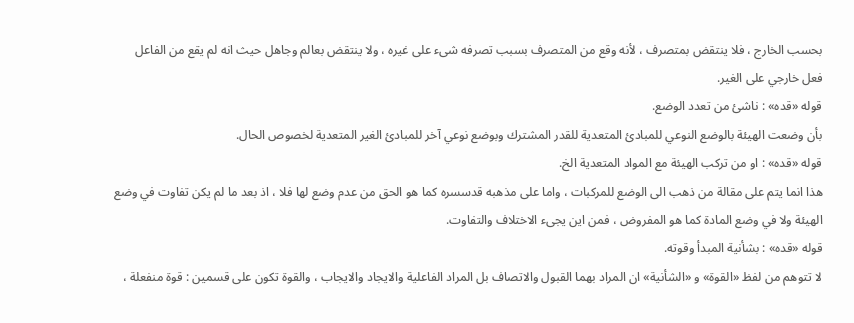بحسب الخارج ، فلا ينتقض بمتصرف ، لأنه وقع من المتصرف بسبب تصرفه شىء على غيره ، ولا ينتقض بعالم وجاهل حيث انه لم يقع من الفاعل فعل خارجي على الغير.
قوله «قده» : ناشئ من تعدد الوضع.
بأن وضعت الهيئة بالوضع النوعي للمبادئ المتعدية للقدر المشترك وبوضع نوعي آخر للمبادئ الغير المتعدية لخصوص الحال.
قوله «قده» : او من تركب الهيئة مع المواد المتعدية الخ.
هذا انما يتم على مقالة من ذهب الى الوضع للمركبات ، واما على مذهبه قدسسره كما هو الحق من عدم وضع لها فلا ، اذ بعد ما لم يكن تفاوت في وضع الهيئة ولا في وضع المادة كما هو المفروض ، فمن اين يجىء الاختلاف والتفاوت.
قوله «قده» : بشأنية المبدأ وقوته.
لا تتوهم من لفظ «القوة» و «الشأنية» ان المراد بهما القبول والاتصاف بل المراد الفاعلية والايجاد والايجاب ، والقوة تكون على قسمين : قوة منفعلة ،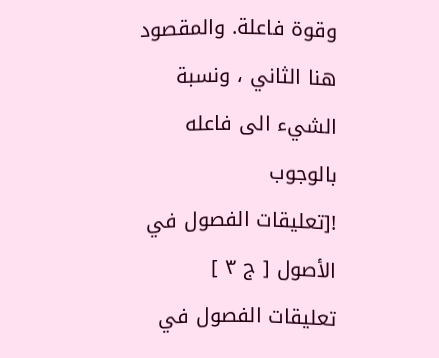وقوة فاعلة. والمقصود هنا الثاني ، ونسبة الشيء الى فاعله بالوجوب
![تعليقات الفصول في الأصول [ ج ٣ ] تعليقات الفصول في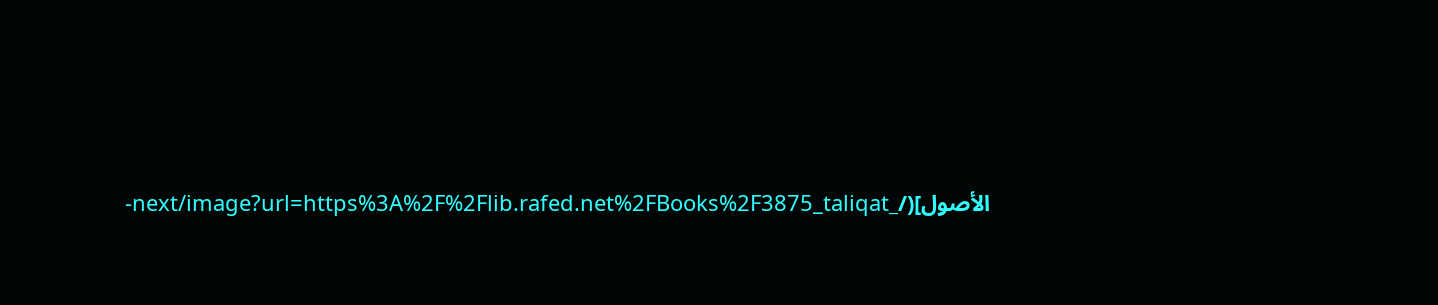الأصول](/_next/image?url=https%3A%2F%2Flib.rafed.net%2FBooks%2F3875_taliqat-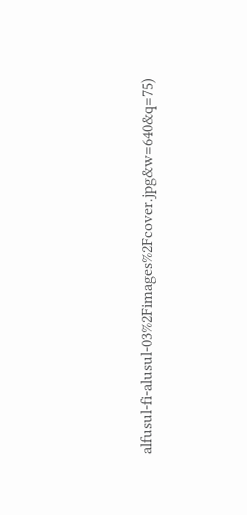alfusul-fi-alusul-03%2Fimages%2Fcover.jpg&w=640&q=75)